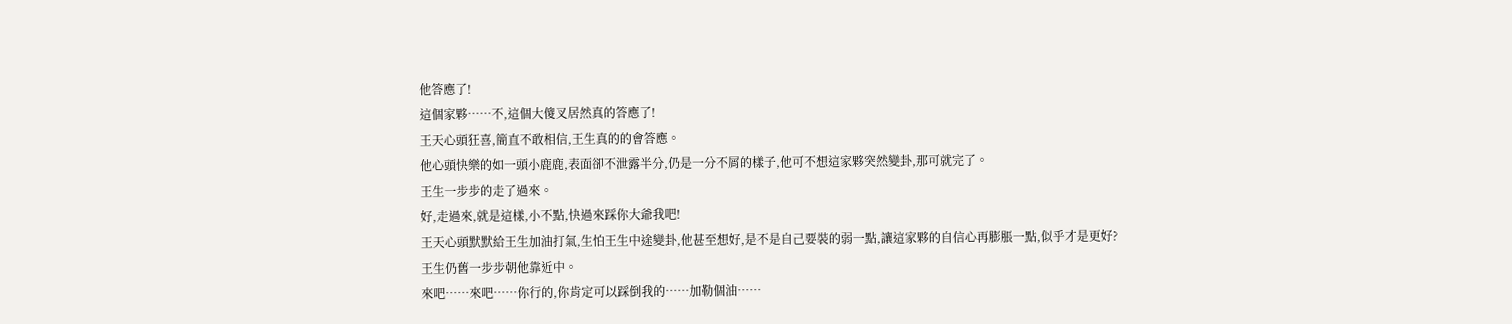他答應了!
這個家夥……不,這個大傻叉居然真的答應了!
王天心頭狂喜,簡直不敢相信,王生真的的會答應。
他心頭快樂的如一頭小鹿鹿,表面卻不泄露半分,仍是一分不屑的樣子,他可不想這家夥突然變卦,那可就完了。
王生一步步的走了過來。
好,走過來,就是這樣,小不點,快過來踩你大爺我吧!
王天心頭默默給王生加油打氣,生怕王生中途變卦,他甚至想好,是不是自己要裝的弱一點,讓這家夥的自信心再膨脹一點,似乎才是更好?
王生仍舊一步步朝他靠近中。
來吧……來吧……你行的,你肯定可以踩倒我的……加勒個油……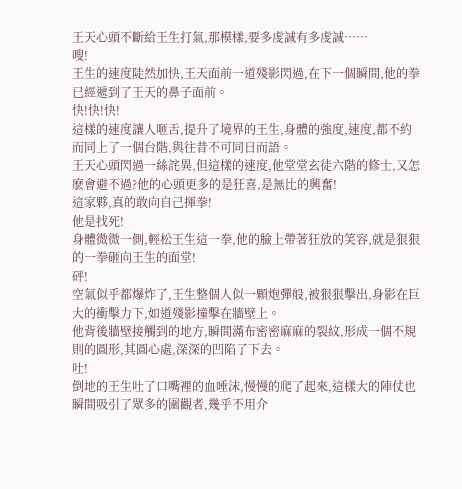王天心頭不斷給王生打氣,那模樣,要多虔誠有多虔誠……
嗖!
王生的速度陡然加快,王天面前一道殘影閃過,在下一個瞬間,他的拳已經遞到了王天的鼻子面前。
快!快!快!
這樣的速度讓人咂舌,提升了境界的王生,身體的強度,速度,都不約而同上了一個台階,與往昔不可同日而語。
王天心頭閃過一絲詫異,但這樣的速度,他堂堂玄徒六階的修士,又怎麽會避不過?他的心頭更多的是狂喜,是無比的興奮!
這家夥,真的敢向自己揮拳!
他是找死!
身體微微一側,輕松王生這一拳,他的臉上帶著狂放的笑容,就是狠狠的一拳砸向王生的面堂!
砰!
空氣似乎都爆炸了,王生整個人似一顆炮彈般,被狠狠擊出,身影在巨大的衝擊力下,如道殘影撞擊在牆壁上。
他背後牆壁接觸到的地方,瞬間滿布密密麻麻的裂紋,形成一個不規則的圓形,其圓心處,深深的凹陷了下去。
吐!
倒地的王生吐了口嘴裡的血唾沫,慢慢的爬了起來,這樣大的陣仗也瞬間吸引了眾多的圍觀者,幾乎不用介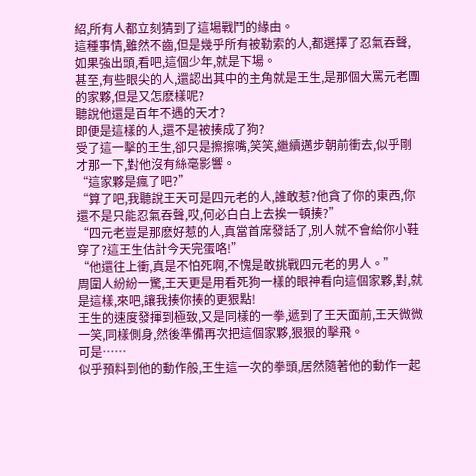紹,所有人都立刻猜到了這場戰鬥的緣由。
這種事情,雖然不齒,但是幾乎所有被勒索的人,都選擇了忍氣吞聲,如果強出頭,看吧,這個少年,就是下場。
甚至,有些眼尖的人,還認出其中的主角就是王生,是那個大罵元老團的家夥,但是又怎麽樣呢?
聽說他還是百年不遇的天才?
即便是這樣的人,還不是被揍成了狗?
受了這一擊的王生,卻只是擦擦嘴,笑笑,繼續邁步朝前衝去,似乎剛才那一下,對他沒有絲毫影響。
“這家夥是瘋了吧?”
“算了吧,我聽說王天可是四元老的人,誰敢惹?他貪了你的東西,你還不是只能忍氣吞聲,哎,何必白白上去挨一頓揍?”
“四元老豈是那麽好惹的人,真當首席發話了,別人就不會給你小鞋穿了?這王生估計今天完蛋咯!”
“他還往上衝,真是不怕死啊,不愧是敢挑戰四元老的男人。”
周圍人紛紛一驚,王天更是用看死狗一樣的眼神看向這個家夥,對,就是這樣,來吧,讓我揍你揍的更狠點!
王生的速度發揮到極致,又是同樣的一拳,遞到了王天面前,王天微微一笑,同樣側身,然後準備再次把這個家夥,狠狠的擊飛。
可是……
似乎預料到他的動作般,王生這一次的拳頭,居然隨著他的動作一起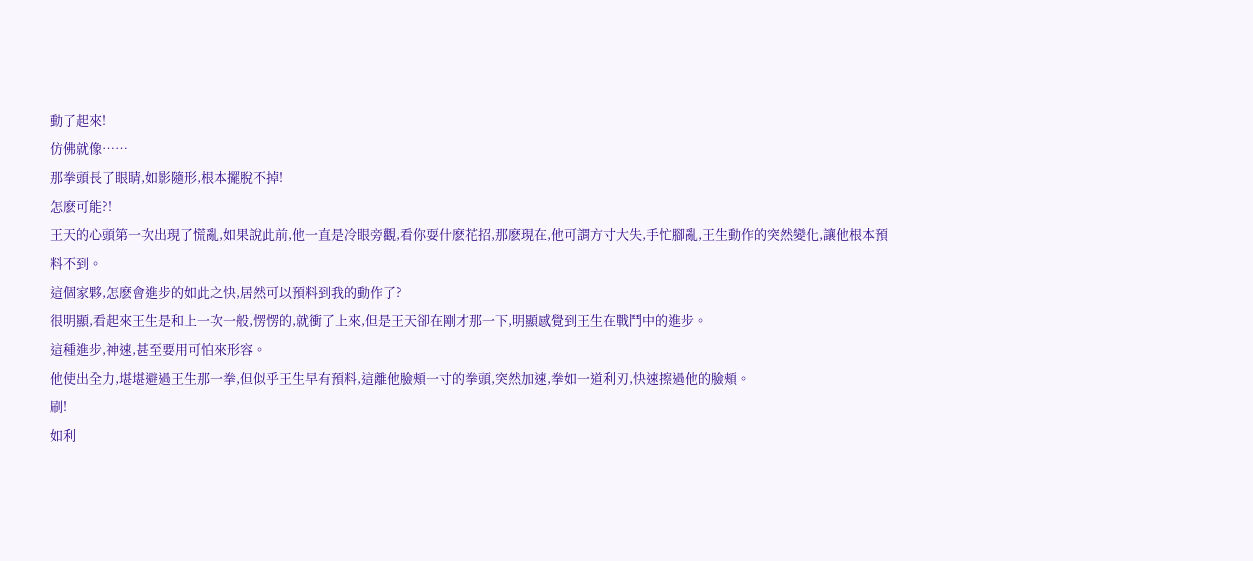動了起來!
仿佛就像……
那拳頭長了眼睛,如影隨形,根本擺脫不掉!
怎麽可能?!
王天的心頭第一次出現了慌亂,如果說此前,他一直是冷眼旁觀,看你耍什麽花招,那麽現在,他可謂方寸大失,手忙腳亂,王生動作的突然變化,讓他根本預料不到。
這個家夥,怎麽會進步的如此之快,居然可以預料到我的動作了?
很明顯,看起來王生是和上一次一般,愣愣的,就衝了上來,但是王天卻在剛才那一下,明顯感覺到王生在戰鬥中的進步。
這種進步,神速,甚至要用可怕來形容。
他使出全力,堪堪避過王生那一拳,但似乎王生早有預料,這離他臉頰一寸的拳頭,突然加速,拳如一道利刃,快速擦過他的臉頰。
刷!
如利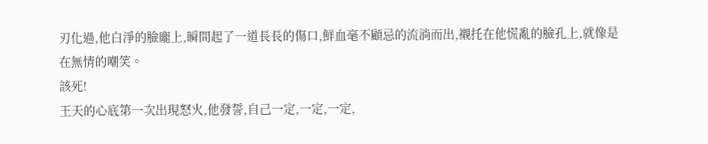刃化過,他白淨的臉龐上,瞬間起了一道長長的傷口,鮮血毫不顧忌的流淌而出,襯托在他慌亂的臉孔上,就像是在無情的嘲笑。
該死!
王天的心底第一次出現怒火,他發誓,自己一定,一定,一定,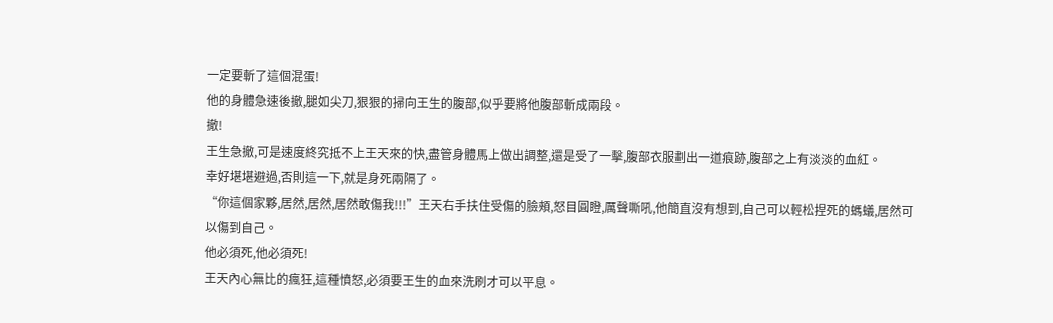一定要斬了這個混蛋!
他的身體急速後撤,腿如尖刀,狠狠的掃向王生的腹部,似乎要將他腹部斬成兩段。
撤!
王生急撤,可是速度終究抵不上王天來的快,盡管身體馬上做出調整,還是受了一擊,腹部衣服劃出一道痕跡,腹部之上有淡淡的血紅。
幸好堪堪避過,否則這一下,就是身死兩隔了。
“你這個家夥,居然,居然,居然敢傷我!!!”王天右手扶住受傷的臉頰,怒目圓瞪,厲聲嘶吼,他簡直沒有想到,自己可以輕松捏死的螞蟻,居然可以傷到自己。
他必須死,他必須死!
王天內心無比的瘋狂,這種憤怒,必須要王生的血來洗刷才可以平息。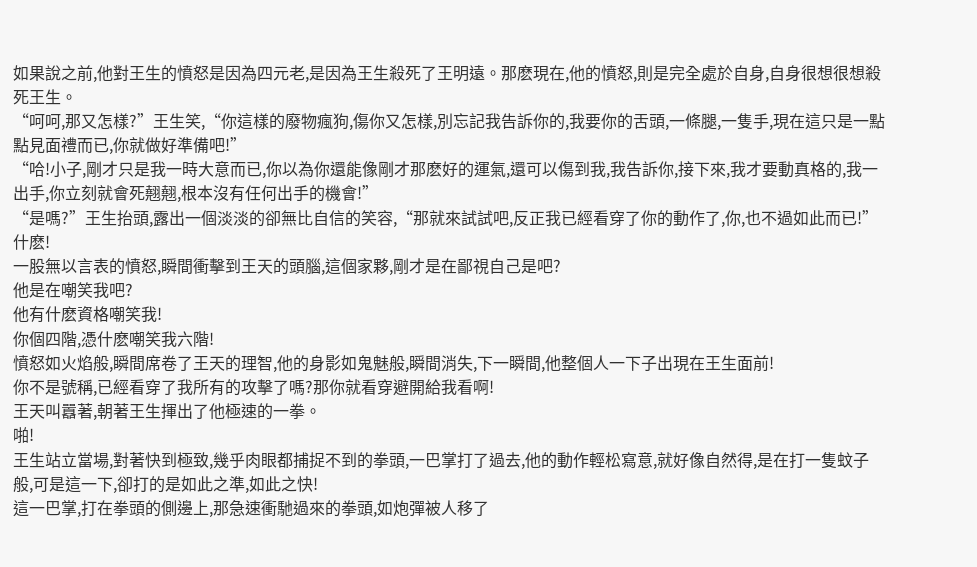如果說之前,他對王生的憤怒是因為四元老,是因為王生殺死了王明遠。那麽現在,他的憤怒,則是完全處於自身,自身很想很想殺死王生。
“呵呵,那又怎樣?”王生笑,“你這樣的廢物瘋狗,傷你又怎樣,別忘記我告訴你的,我要你的舌頭,一條腿,一隻手,現在這只是一點點見面禮而已,你就做好準備吧!”
“哈!小子,剛才只是我一時大意而已,你以為你還能像剛才那麽好的運氣,還可以傷到我,我告訴你,接下來,我才要動真格的,我一出手,你立刻就會死翹翹,根本沒有任何出手的機會!”
“是嗎?”王生抬頭,露出一個淡淡的卻無比自信的笑容,“那就來試試吧,反正我已經看穿了你的動作了,你,也不過如此而已!”
什麽!
一股無以言表的憤怒,瞬間衝擊到王天的頭腦,這個家夥,剛才是在鄙視自己是吧?
他是在嘲笑我吧?
他有什麽資格嘲笑我!
你個四階,憑什麽嘲笑我六階!
憤怒如火焰般,瞬間席卷了王天的理智,他的身影如鬼魅般,瞬間消失,下一瞬間,他整個人一下子出現在王生面前!
你不是號稱,已經看穿了我所有的攻擊了嗎?那你就看穿避開給我看啊!
王天叫囂著,朝著王生揮出了他極速的一拳。
啪!
王生站立當場,對著快到極致,幾乎肉眼都捕捉不到的拳頭,一巴掌打了過去,他的動作輕松寫意,就好像自然得,是在打一隻蚊子般,可是這一下,卻打的是如此之準,如此之快!
這一巴掌,打在拳頭的側邊上,那急速衝馳過來的拳頭,如炮彈被人移了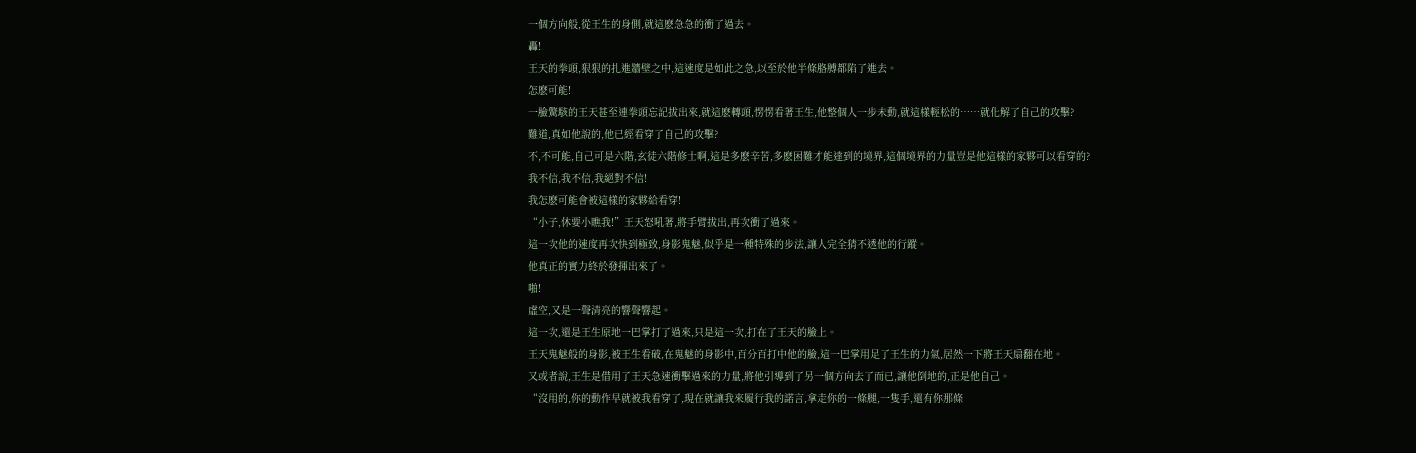一個方向般,從王生的身側,就這麽急急的衝了過去。
轟!
王天的拳頭,狠狠的扎進牆壁之中,這速度是如此之急,以至於他半條胳膊都陷了進去。
怎麽可能!
一臉驚駭的王天甚至連拳頭忘記拔出來,就這麽轉頭,愣愣看著王生,他整個人一步未動,就這樣輕松的……就化解了自己的攻擊?
難道,真如他說的,他已經看穿了自己的攻擊?
不,不可能,自己可是六階,玄徒六階修士啊,這是多麽辛苦,多麽困難才能達到的境界,這個境界的力量豈是他這樣的家夥可以看穿的?
我不信,我不信,我絕對不信!
我怎麽可能會被這樣的家夥給看穿!
“小子,休要小瞧我!”王天怒吼著,將手臂拔出,再次衝了過來。
這一次他的速度再次快到極致,身影鬼魅,似乎是一種特殊的步法,讓人完全猜不透他的行蹤。
他真正的實力終於發揮出來了。
啪!
虛空,又是一聲清亮的響聲響起。
這一次,還是王生原地一巴掌打了過來,只是這一次,打在了王天的臉上。
王天鬼魅般的身影,被王生看破,在鬼魅的身影中,百分百打中他的臉,這一巴掌用足了王生的力氣,居然一下將王天扇翻在地。
又或者說,王生是借用了王天急速衝擊過來的力量,將他引導到了另一個方向去了而已,讓他倒地的,正是他自己。
“沒用的,你的動作早就被我看穿了,現在就讓我來履行我的諾言,拿走你的一條腿,一隻手,還有你那條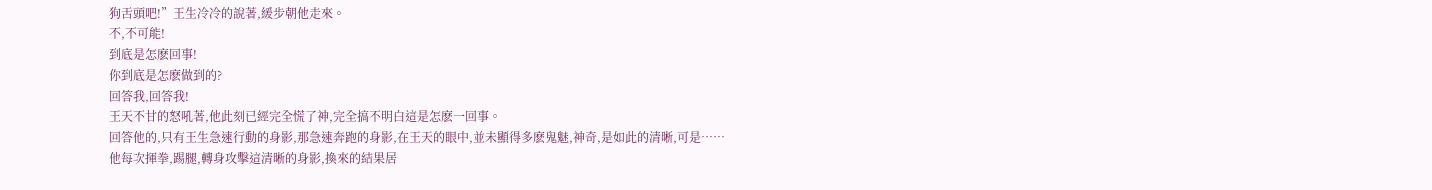狗舌頭吧!”王生冷冷的說著,緩步朝他走來。
不,不可能!
到底是怎麽回事!
你到底是怎麽做到的?
回答我,回答我!
王天不甘的怒吼著,他此刻已經完全慌了神,完全搞不明白這是怎麽一回事。
回答他的,只有王生急速行動的身影,那急速奔跑的身影,在王天的眼中,並未顯得多麽鬼魅,神奇,是如此的清晰,可是……
他每次揮拳,踢腿,轉身攻擊這清晰的身影,換來的結果居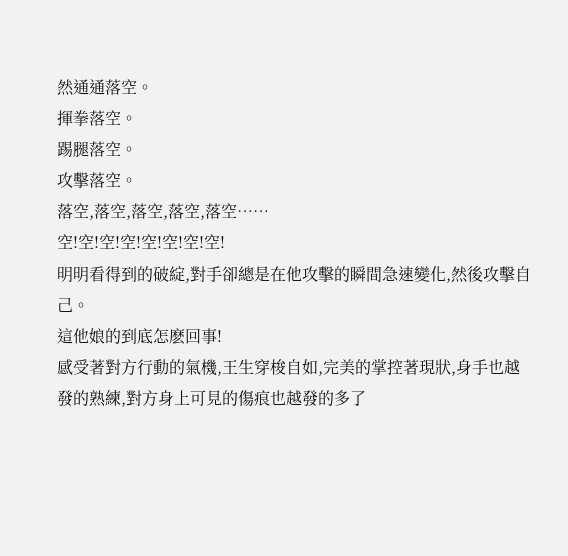然通通落空。
揮拳落空。
踢腿落空。
攻擊落空。
落空,落空,落空,落空,落空……
空!空!空!空!空!空!空!空!
明明看得到的破綻,對手卻總是在他攻擊的瞬間急速變化,然後攻擊自己。
這他娘的到底怎麽回事!
感受著對方行動的氣機,王生穿梭自如,完美的掌控著現狀,身手也越發的熟練,對方身上可見的傷痕也越發的多了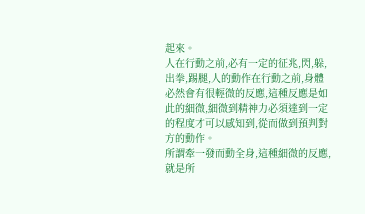起來。
人在行動之前,必有一定的征兆,閃,躲,出拳,踢腿,人的動作在行動之前,身體必然會有很輕微的反應,這種反應是如此的細微,細微到精神力必須達到一定的程度才可以感知到,從而做到預判對方的動作。
所謂牽一發而動全身,這種細微的反應,就是所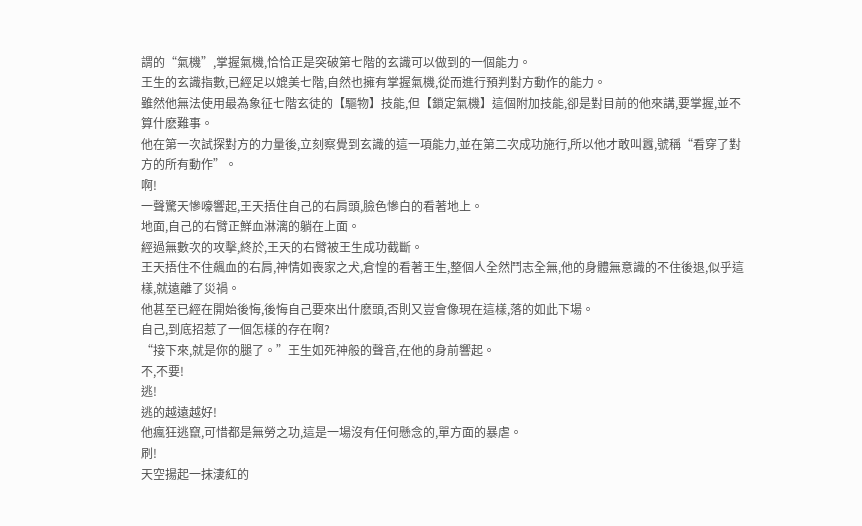謂的“氣機”,掌握氣機,恰恰正是突破第七階的玄識可以做到的一個能力。
王生的玄識指數,已經足以媲美七階,自然也擁有掌握氣機,從而進行預判對方動作的能力。
雖然他無法使用最為象征七階玄徒的【驅物】技能,但【鎖定氣機】這個附加技能,卻是對目前的他來講,要掌握,並不算什麽難事。
他在第一次試探對方的力量後,立刻察覺到玄識的這一項能力,並在第二次成功施行,所以他才敢叫囂,號稱“看穿了對方的所有動作”。
啊!
一聲驚天慘嚎響起,王天捂住自己的右肩頭,臉色慘白的看著地上。
地面,自己的右臂正鮮血淋漓的躺在上面。
經過無數次的攻擊,終於,王天的右臂被王生成功截斷。
王天捂住不住飆血的右肩,神情如喪家之犬,倉惶的看著王生,整個人全然鬥志全無,他的身體無意識的不住後退,似乎這樣,就遠離了災禍。
他甚至已經在開始後悔,後悔自己要來出什麽頭,否則又豈會像現在這樣,落的如此下場。
自己,到底招惹了一個怎樣的存在啊?
“接下來,就是你的腿了。”王生如死神般的聲音,在他的身前響起。
不,不要!
逃!
逃的越遠越好!
他瘋狂逃竄,可惜都是無勞之功,這是一場沒有任何懸念的,單方面的暴虐。
刷!
天空揚起一抹淒紅的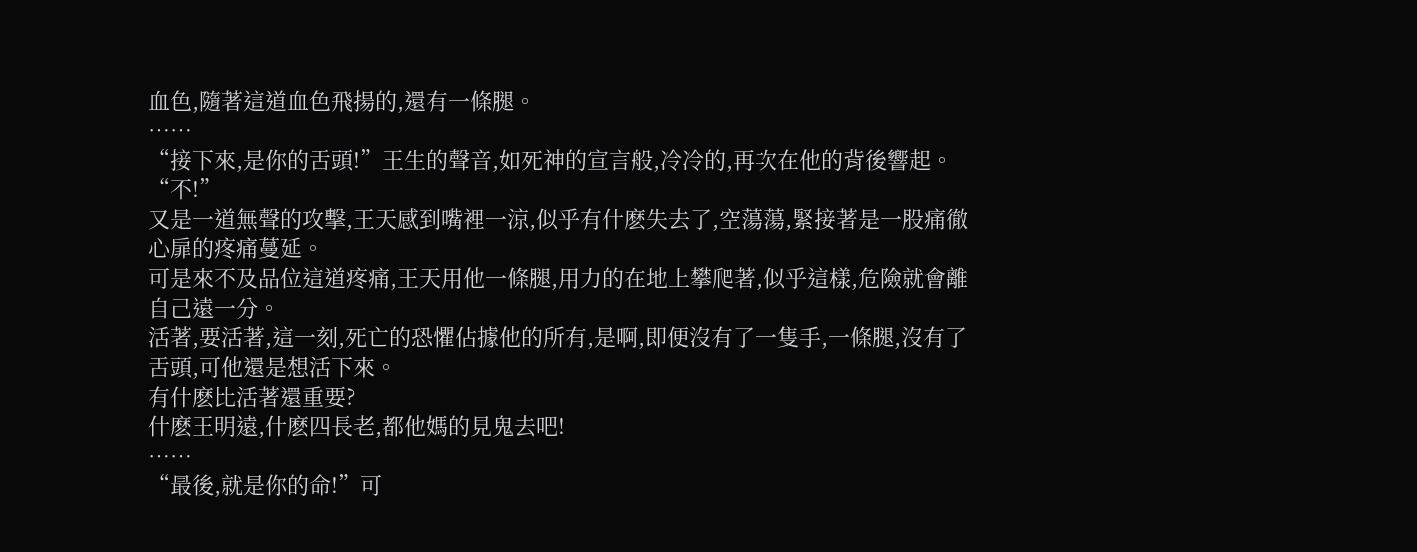血色,隨著這道血色飛揚的,還有一條腿。
……
“接下來,是你的舌頭!”王生的聲音,如死神的宣言般,冷冷的,再次在他的背後響起。
“不!”
又是一道無聲的攻擊,王天感到嘴裡一涼,似乎有什麽失去了,空蕩蕩,緊接著是一股痛徹心扉的疼痛蔓延。
可是來不及品位這道疼痛,王天用他一條腿,用力的在地上攀爬著,似乎這樣,危險就會離自己遠一分。
活著,要活著,這一刻,死亡的恐懼佔據他的所有,是啊,即便沒有了一隻手,一條腿,沒有了舌頭,可他還是想活下來。
有什麽比活著還重要?
什麽王明遠,什麽四長老,都他媽的見鬼去吧!
……
“最後,就是你的命!”可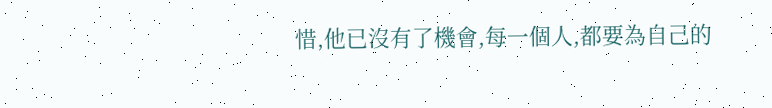惜,他已沒有了機會,每一個人,都要為自己的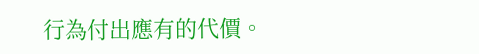行為付出應有的代價。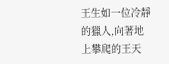王生如一位冷靜的獵人,向著地上攀爬的王天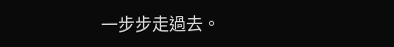一步步走過去。